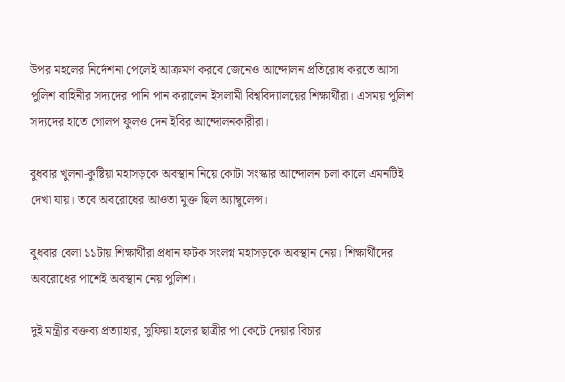উপর মহলের নির্দেশনা পেলেই আক্রমণ করবে জেনেও আন্দোলন প্রতিরোধ করতে আসা পুলিশ বাহিনীর সদ্যদের পানি পান করালেন ইসলামী বিশ্ববিদ্যালয়ের শিক্ষার্থীরা। এসময় পুলিশ সদ্যদের হাতে গোলপ ফুলও দেন ইবির আন্দোলনকারীরা।

বুধবার খুলনা-কুষ্টিয়া মহাসড়কে অবস্থান নিয়ে কোটা সংস্কার আন্দোলন চলা কালে এমনটিই দেখা যায়। তবে অবরোধের আওতা মুক্ত ছিল অ্যাম্বুলেন্স।

বুধবার বেলা ১১টায় শিক্ষার্থীরা প্রধান ফটক সংলগ্ন মহাসড়কে অবস্থান নেয়। শিক্ষার্থীদের অবরোধের পাশেই অবস্থান নেয় পুলিশ।

দুই মন্ত্রীর বক্তব্য প্রত্যাহার, সুফিয়া হলের ছাত্রীর পা কেটে দেয়ার বিচার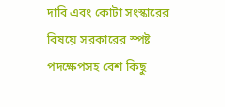দাবি এবং কোটা সংস্কারের বিষয়ে সরকারের স্পষ্ট পদক্ষেপসহ বেশ কিছু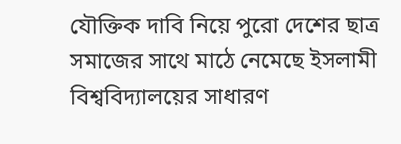যৌক্তিক দাবি নিয়ে পুরো দেশের ছাত্র সমাজের সাথে মাঠে নেমেছে ইসলামী বিশ্ববিদ্যালয়ের সাধারণ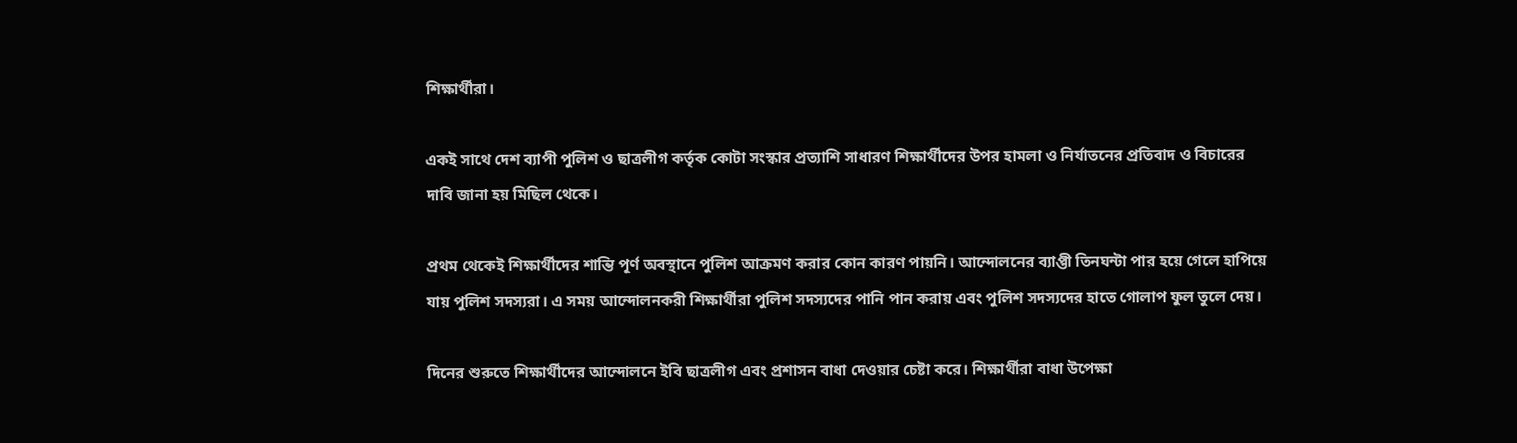শিক্ষার্থীরা।

একই সাথে দেশ ব্যাপী পুলিশ ও ছাত্রলীগ কর্তৃক কোটা সংস্কার প্রত্যাশি সাধারণ শিক্ষার্থীদের উপর হামলা ও নির্যাতনের প্রতিবাদ ও বিচারের দাবি জানা হয় মিছিল থেকে।

প্রথম থেকেই শিক্ষার্থীদের শান্তি পূর্ণ অবস্থানে পুলিশ আক্রমণ করার কোন কারণ পায়নি। আন্দোলনের ব্যাপ্তী তিনঘন্টা পার হয়ে গেলে হাপিয়ে যায় পুলিশ সদস্যরা। এ সময় আন্দোলনকরী শিক্ষার্থীরা পুলিশ সদস্যদের পানি পান করায় এবং পুলিশ সদস্যদের হাতে গোলাপ ফুল তুলে দেয়।

দিনের শুরুতে শিক্ষার্থীদের আন্দোলনে ইবি ছাত্রলীগ এবং প্রশাসন বাধা দেওয়ার চেষ্টা করে। শিক্ষার্থীরা বাধা উপেক্ষা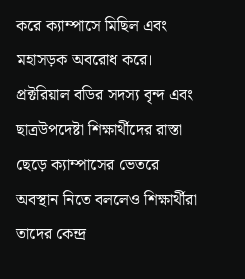করে ক্যাম্পাসে মিছিল এবং মহাসড়ক অবরোধ করে। প্রক্টরিয়াল বডির সদস্য বৃন্দ এবং ছাত্রউপদেষ্টা শিক্ষার্থীদের রাস্তা ছেড়ে ক্যাম্পাসের ভেতরে অবস্থান নিতে বললেও শিক্ষার্থীরা তাদের কেন্দ্র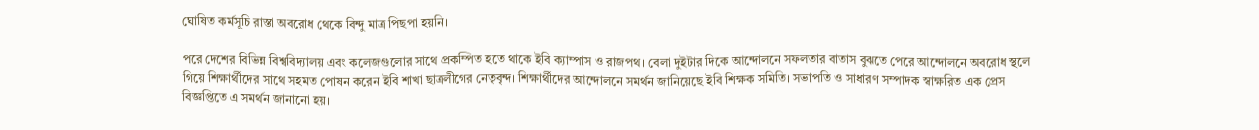ঘোষিত কর্মসূচি রাস্তা অবরোধ থেকে বিন্দু মাত্র পিছপা হয়নি।

পরে দেশের বিভিন্ন বিশ্ববিদ্যালয় এবং কলেজগুলোর সাথে প্রকম্পিত হতে থাকে ইবি ক্যাম্পাস ও রাজপথ। বেলা দুইটার দিকে আন্দোলনে সফলতার বাতাস বুঝতে পেরে আন্দোলনে অবরোধ স্থলে গিয়ে শিক্ষার্থীদের সাথে সহমত পোষন করেন ইবি শাখা ছাত্রলীগের নেতৃবৃন্দ। শিক্ষার্থীদের আন্দোলনে সমর্থন জানিয়েছে ইবি শিক্ষক সমিতি। সভাপতি ও সাধারণ সম্পাদক স্বাক্ষরিত এক প্রেস বিজ্ঞপ্তিতে এ সমর্থন জানানো হয়।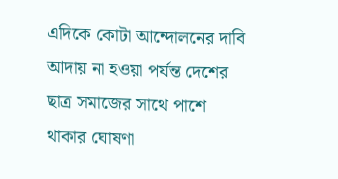এদিকে কোটা আন্দোলনের দাবি আদায় না হওয়া পর্যন্ত দেশের ছাত্র সমাজের সাথে পাশে থাকার ঘোষণা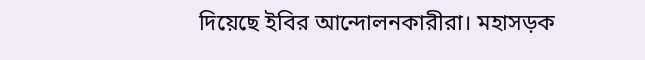দিয়েছে ইবির আন্দোলনকারীরা। মহাসড়ক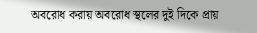অবরোধ করায় অবরোধ স্থলের দুই দিকে প্রায়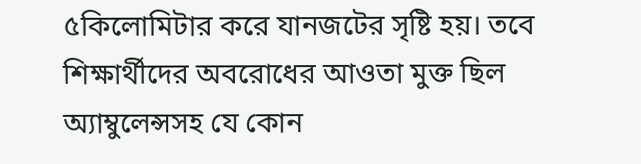৫কিলোমিটার করে যানজটের সৃষ্টি হয়। তবে শিক্ষার্থীদের অবরোধের আওতা মুক্ত ছিল অ্যাম্বুলেন্সসহ যে কোন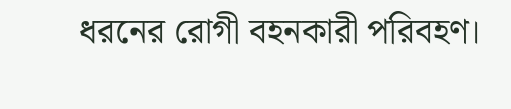ধরনের রোগী বহনকারী পরিবহণ।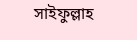সাইফুল্লাহ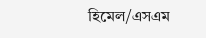হিমেল/এসএম